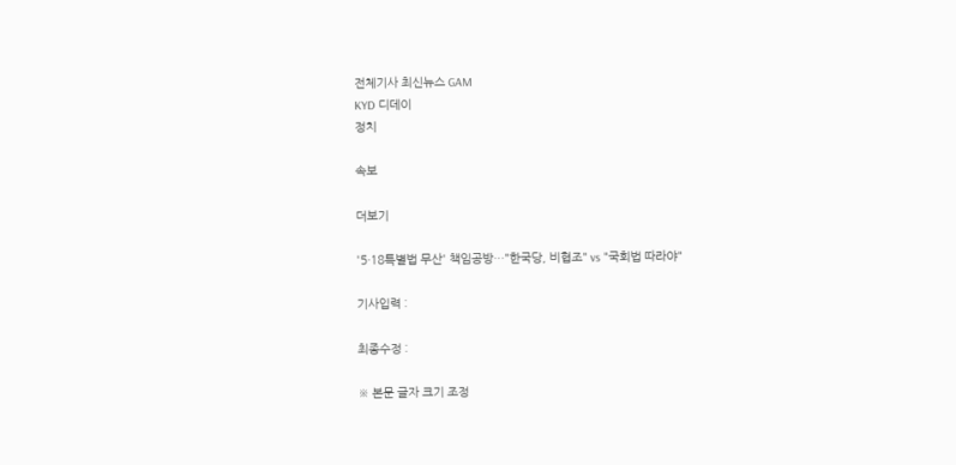전체기사 최신뉴스 GAM
KYD 디데이
정치

속보

더보기

'5·18특별법 무산' 책임공방…"한국당, 비협조" vs "국회법 따라야"

기사입력 :

최종수정 :

※ 본문 글자 크기 조정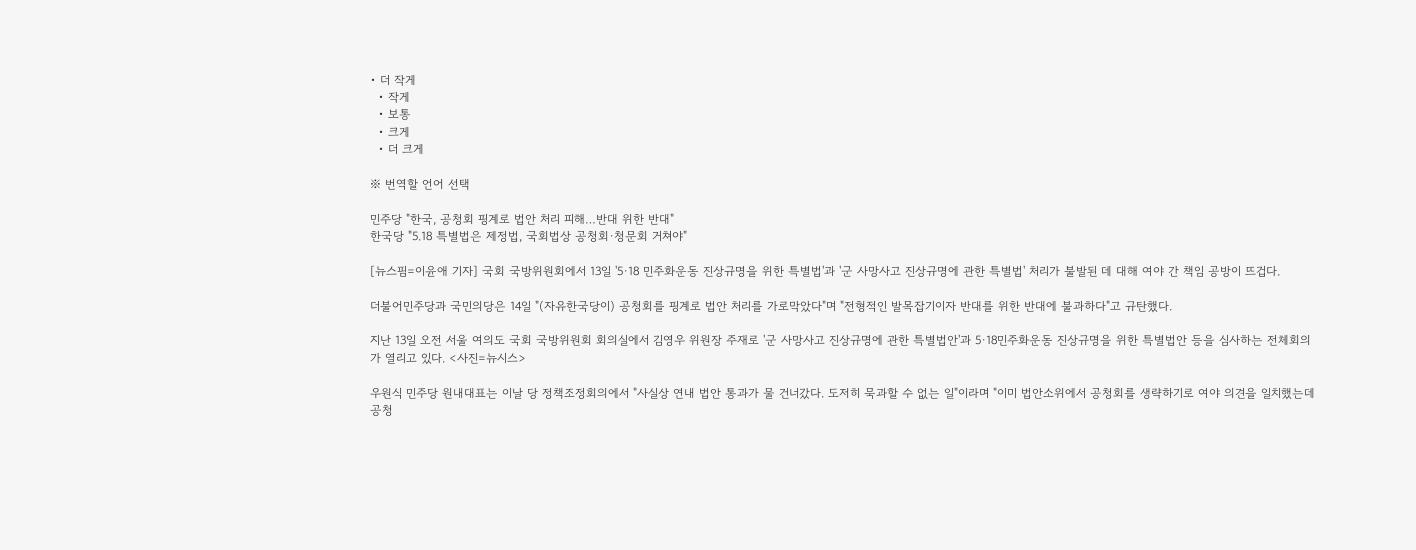• 더 작게
  • 작게
  • 보통
  • 크게
  • 더 크게

※ 번역할 언어 선택

민주당 "한국, 공청회 핑계로 법안 처리 피해…반대 위한 반대"
한국당 "5.18 특별법은 제정법, 국회법상 공청회·청문회 거쳐야"

[뉴스핌=이윤애 기자] 국회 국방위원회에서 13일 '5·18 민주화운동 진상규명을 위한 특별법'과 '군 사망사고 진상규명에 관한 특별법' 처리가 불발된 데 대해 여야 간 책임 공방이 뜨겁다.

더불어민주당과 국민의당은 14일 "(자유한국당이) 공청회를 핑계로 법안 처리를 가로막았다"며 "전형적인 발목잡기이자 반대를 위한 반대에 불과하다"고 규탄했다.

지난 13일 오전 서울 여의도 국회 국방위원회 회의실에서 김영우 위원장 주재로 '군 사망사고 진상규명에 관한 특별법안'과 5·18민주화운동 진상규명을 위한 특별법안 등을 심사하는 전체회의가 열리고 있다. <사진=뉴시스>

우원식 민주당 원내대표는 이날 당 정책조정회의에서 "사실상 연내 법안 통과가 물 건너갔다. 도저히 묵과할 수 없는 일"이라며 "이미 법안소위에서 공청회를 생략하기로 여야 의견을 일치했는데 공청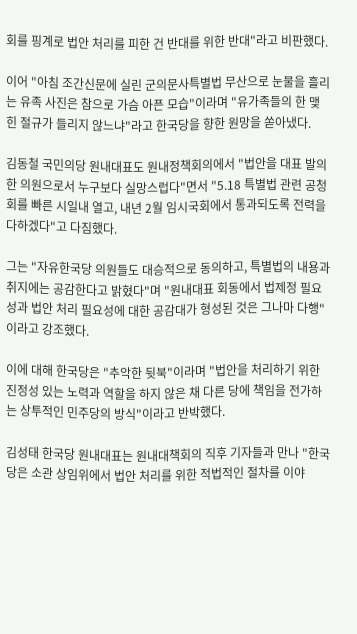회를 핑계로 법안 처리를 피한 건 반대를 위한 반대"라고 비판했다.

이어 "아침 조간신문에 실린 군의문사특별법 무산으로 눈물을 흘리는 유족 사진은 참으로 가슴 아픈 모습"이라며 "유가족들의 한 맺힌 절규가 들리지 않느냐"라고 한국당을 향한 원망을 쏟아냈다.

김동철 국민의당 원내대표도 원내정책회의에서 "법안을 대표 발의한 의원으로서 누구보다 실망스럽다"면서 "5.18 특별법 관련 공청회를 빠른 시일내 열고, 내년 2월 임시국회에서 통과되도록 전력을 다하겠다"고 다짐했다.

그는 "자유한국당 의원들도 대승적으로 동의하고, 특별법의 내용과 취지에는 공감한다고 밝혔다"며 "원내대표 회동에서 법제정 필요성과 법안 처리 필요성에 대한 공감대가 형성된 것은 그나마 다행"이라고 강조했다.

이에 대해 한국당은 "추악한 뒷북"이라며 "법안을 처리하기 위한 진정성 있는 노력과 역할을 하지 않은 채 다른 당에 책임을 전가하는 상투적인 민주당의 방식"이라고 반박했다.

김성태 한국당 원내대표는 원내대책회의 직후 기자들과 만나 "한국당은 소관 상임위에서 법안 처리를 위한 적법적인 절차를 이야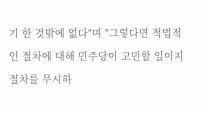기 한 것밖에 없다"며 "그렇다면 적법적인 절차에 대해 민주당이 고민할 일이지 절차를 무시하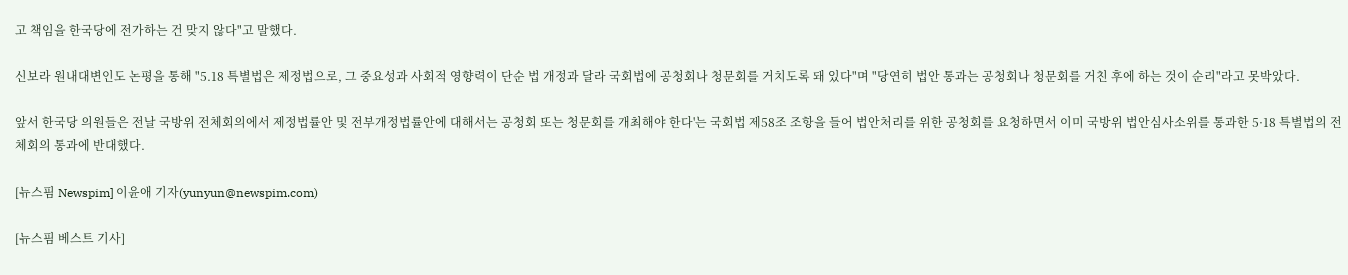고 책임을 한국당에 전가하는 건 맞지 않다"고 말했다.

신보라 원내대변인도 논평을 통해 "5.18 특별법은 제정법으로, 그 중요성과 사회적 영향력이 단순 법 개정과 달라 국회법에 공청회나 청문회를 거치도록 돼 있다"며 "당연히 법안 통과는 공청회나 청문회를 거친 후에 하는 것이 순리"라고 못박았다.

앞서 한국당 의원들은 전날 국방위 전체회의에서 제정법률안 및 전부개정법률안에 대해서는 공청회 또는 청문회를 개최해야 한다'는 국회법 제58조 조항을 들어 법안처리를 위한 공청회를 요청하면서 이미 국방위 법안심사소위를 통과한 5·18 특별법의 전체회의 통과에 반대했다.

[뉴스핌 Newspim] 이윤애 기자(yunyun@newspim.com)

[뉴스핌 베스트 기사]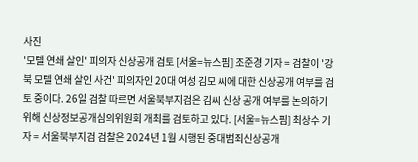사진
'모텔 연쇄 살인' 피의자 신상공개 검토 [서울=뉴스핌] 조준경 기자 = 검찰이 '강북 모텔 연쇄 살인 사건' 피의자인 20대 여성 김모 씨에 대한 신상공개 여부를 검토 중이다. 26일 검찰 따르면 서울북부지검은 김씨 신상 공개 여부를 논의하기 위해 신상정보공개심의위원회 개최를 검토하고 있다. [서울=뉴스핌] 최상수 기자 = 서울북부지검 검찰은 2024년 1월 시행된 중대범죄신상공개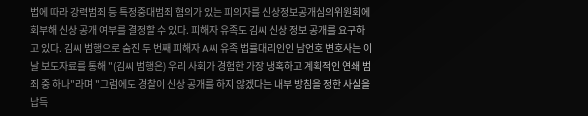법에 따라 강력범죄 등 특정중대범죄 혐의가 있는 피의자를 신상정보공개심의위원회에 회부해 신상 공개 여부를 결정할 수 있다. 피해자 유족도 김씨 신상 정보 공개를 요구하고 있다. 김씨 범행으로 숨진 두 번째 피해자 A씨 유족 법률대리인인 남언호 변호사는 이날 보도자료를 통해 "(김씨 범행은) 우리 사회가 경험한 가장 냉혹하고 계획적인 연쇄 범죄 중 하나"라며 "그럼에도 경찰이 신상 공개를 하지 않겠다는 내부 방침을 정한 사실을 납득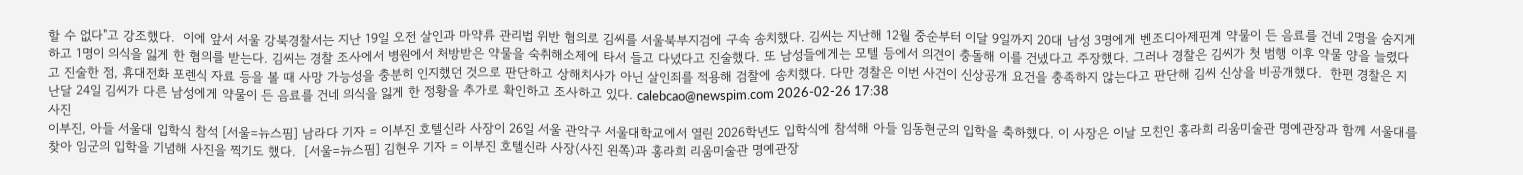할 수 없다"고 강조했다.  이에 앞서 서울 강북경찰서는 지난 19일 오전 살인과 마약류 관리법 위반 혐의로 김씨를 서울북부지검에 구속 송치했다. 김씨는 지난해 12월 중순부터 이달 9일까지 20대 남성 3명에게 벤조디아제핀계 약물이 든 음료를 건네 2명을 숨지게 하고 1명이 의식을 잃게 한 혐의를 받는다. 김씨는 경찰 조사에서 병원에서 처방받은 약물을 숙취해소제에 타서 들고 다녔다고 진술했다. 또 남성들에게는 모텔 등에서 의견이 충돌해 이를 건넸다고 주장했다. 그러나 경찰은 김씨가 첫 범행 이후 약물 양을 늘렸다고 진술한 점, 휴대전화 포렌식 자료 등을 볼 때 사망 가능성을 충분히 인지했던 것으로 판단하고 상해치사가 아닌 살인죄를 적용해 검찰에 송치했다. 다만 경찰은 이번 사건이 신상공개 요건을 충족하지 않는다고 판단해 김씨 신상을 비공개했다.  한편 경찰은 지난달 24일 김씨가 다른 남성에게 약물이 든 음료를 건네 의식을 잃게 한 정황을 추가로 확인하고 조사하고 있다. calebcao@newspim.com 2026-02-26 17:38
사진
이부진, 아들 서울대 입학식 참석 [서울=뉴스핌] 남라다 기자 = 이부진 호텔신라 사장이 26일 서울 관악구 서울대학교에서 열린 2026학년도 입학식에 참석해 아들 임동현군의 입학을 축하했다. 이 사장은 이날 모친인 홍라희 리움미술관 명예관장과 함께 서울대를 찾아 임군의 입학을 기념해 사진을 찍기도 했다.  [서울=뉴스핌] 김현우 기자 = 이부진 호텔신라 사장(사진 왼쪽)과 홍라희 리움미술관 명예관장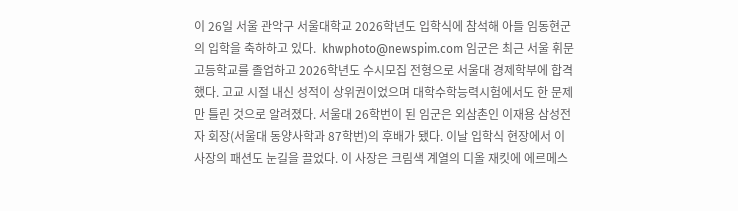이 26일 서울 관악구 서울대학교 2026학년도 입학식에 참석해 아들 임동현군의 입학을 축하하고 있다.  khwphoto@newspim.com 임군은 최근 서울 휘문고등학교를 졸업하고 2026학년도 수시모집 전형으로 서울대 경제학부에 합격했다. 고교 시절 내신 성적이 상위권이었으며 대학수학능력시험에서도 한 문제만 틀린 것으로 알려졌다. 서울대 26학번이 된 임군은 외삼촌인 이재용 삼성전자 회장(서울대 동양사학과 87학번)의 후배가 됐다. 이날 입학식 현장에서 이 사장의 패션도 눈길을 끌었다. 이 사장은 크림색 계열의 디올 재킷에 에르메스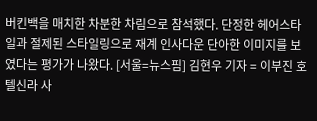버킨백을 매치한 차분한 차림으로 참석했다. 단정한 헤어스타일과 절제된 스타일링으로 재계 인사다운 단아한 이미지를 보였다는 평가가 나왔다. [서울=뉴스핌] 김현우 기자 = 이부진 호텔신라 사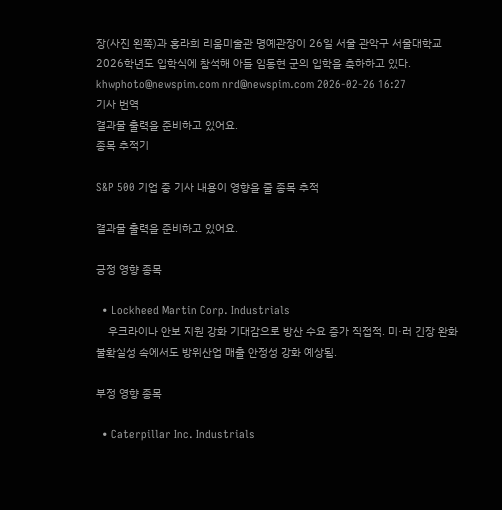장(사진 왼쪽)과 홍라희 리움미술관 명예관장이 26일 서울 관악구 서울대학교 2026학년도 입학식에 참석해 아들 임동현 군의 입학을 축하하고 있다. khwphoto@newspim.com nrd@newspim.com 2026-02-26 16:27
기사 번역
결과물 출력을 준비하고 있어요.
종목 추적기

S&P 500 기업 중 기사 내용이 영향을 줄 종목 추적

결과물 출력을 준비하고 있어요.

긍정 영향 종목

  • Lockheed Martin Corp. Industrials
    우크라이나 안보 지원 강화 기대감으로 방산 수요 증가 직접적. 미·러 긴장 완화 불확실성 속에서도 방위산업 매출 안정성 강화 예상됨.

부정 영향 종목

  • Caterpillar Inc. Industrials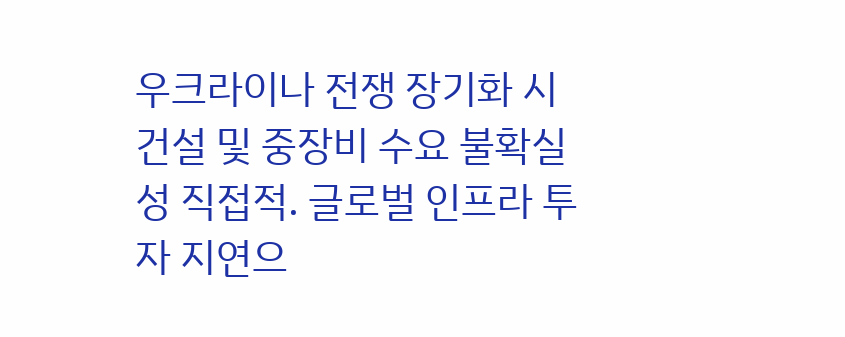우크라이나 전쟁 장기화 시 건설 및 중장비 수요 불확실성 직접적. 글로벌 인프라 투자 지연으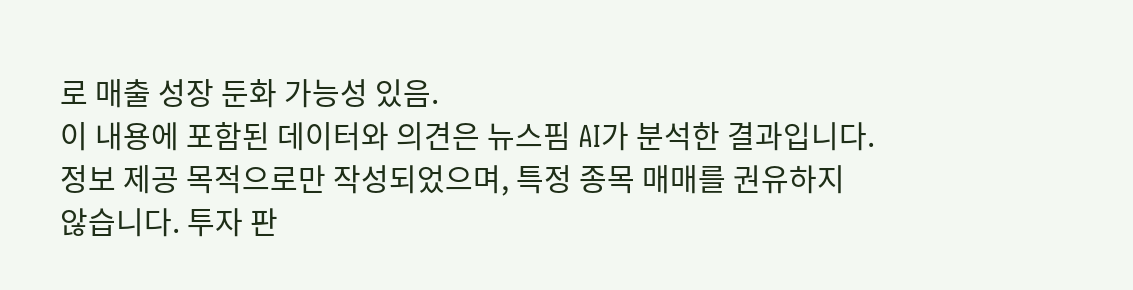로 매출 성장 둔화 가능성 있음.
이 내용에 포함된 데이터와 의견은 뉴스핌 AI가 분석한 결과입니다. 정보 제공 목적으로만 작성되었으며, 특정 종목 매매를 권유하지 않습니다. 투자 판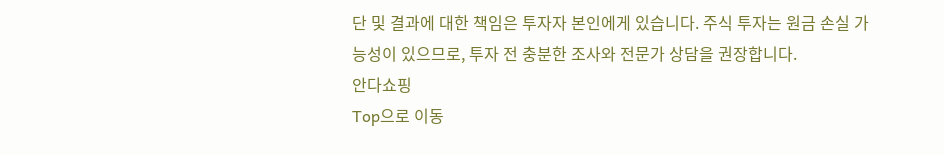단 및 결과에 대한 책임은 투자자 본인에게 있습니다. 주식 투자는 원금 손실 가능성이 있으므로, 투자 전 충분한 조사와 전문가 상담을 권장합니다.
안다쇼핑
Top으로 이동